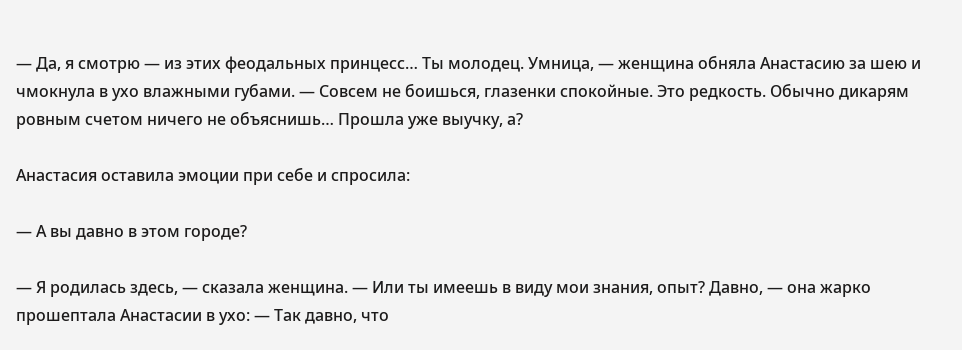— Да, я смотрю — из этих феодальных принцесс… Ты молодец. Умница, — женщина обняла Анастасию за шею и чмокнула в ухо влажными губами. — Совсем не боишься, глазенки спокойные. Это редкость. Обычно дикарям ровным счетом ничего не объяснишь… Прошла уже выучку, а?

Анастасия оставила эмоции при себе и спросила:

— А вы давно в этом городе?

— Я родилась здесь, — сказала женщина. — Или ты имеешь в виду мои знания, опыт? Давно, — она жарко прошептала Анастасии в ухо: — Так давно, что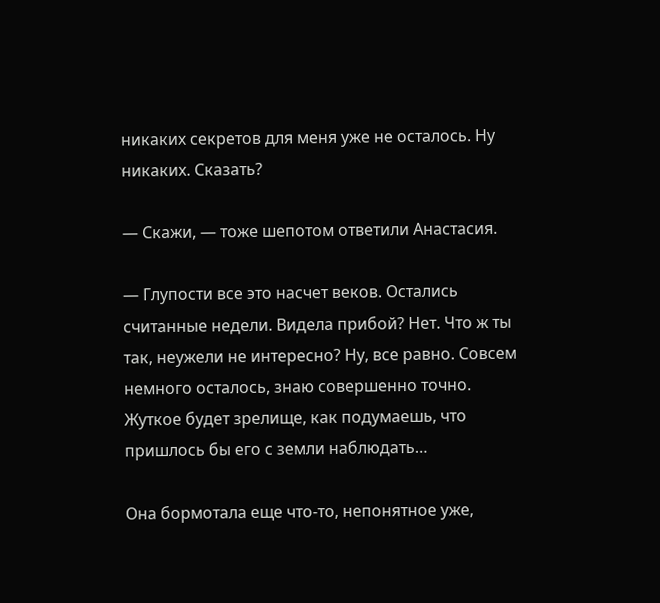никаких секретов для меня уже не осталось. Ну никаких. Сказать?

— Скажи, — тоже шепотом ответили Анастасия.

— Глупости все это насчет веков. Остались считанные недели. Видела прибой? Нет. Что ж ты так, неужели не интересно? Ну, все равно. Совсем немного осталось, знаю совершенно точно. Жуткое будет зрелище, как подумаешь, что пришлось бы его с земли наблюдать…

Она бормотала еще что-то, непонятное уже,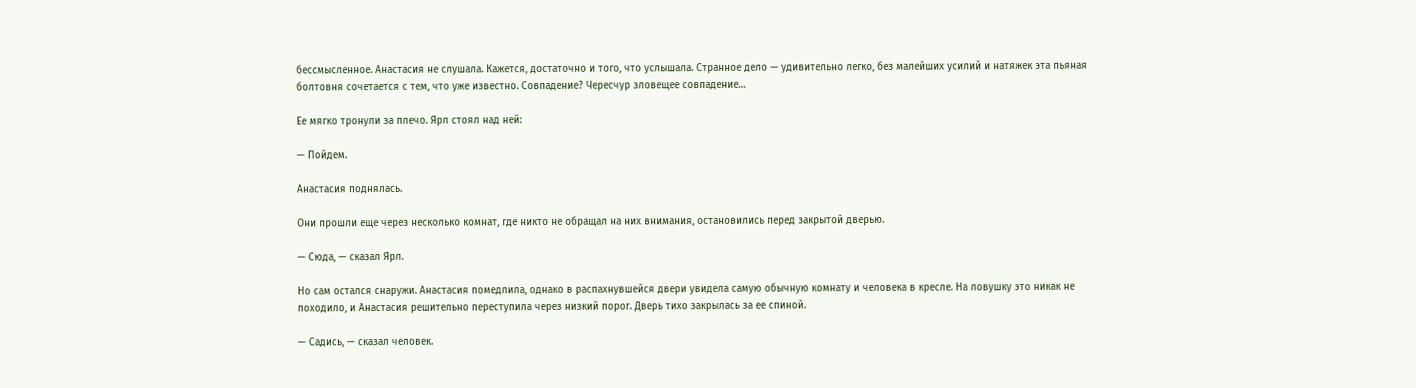бессмысленное. Анастасия не слушала. Кажется, достаточно и того, что услышала. Странное дело — удивительно легко, без малейших усилий и натяжек эта пьяная болтовня сочетается с тем, что уже известно. Совпадение? Чересчур зловещее совпадение…

Ее мягко тронули за плечо. Ярл стоял над ней:

— Пойдем.

Анастасия поднялась.

Они прошли еще через несколько комнат, где никто не обращал на них внимания, остановились перед закрытой дверью.

— Сюда, — сказал Ярл.

Но сам остался снаружи. Анастасия помедлила, однако в распахнувшейся двери увидела самую обычную комнату и человека в кресле. На ловушку это никак не походило, и Анастасия решительно переступила через низкий порог. Дверь тихо закрылась за ее спиной.

— Садись, — сказал человек.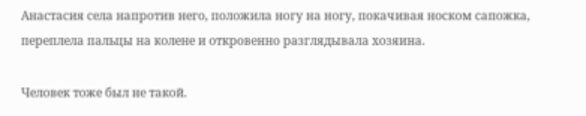Анастасия села напротив него, положила ногу на ногу, покачивая носком сапожка, переплела пальцы на колене и откровенно разглядывала хозяина.

Человек тоже был не такой.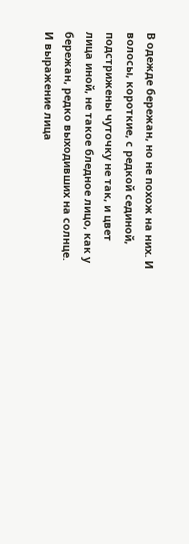В одежде бережан, но не похож на них. И волосы, короткие, с редкой сединой, подстрижены чуточку не так, и цвет лица иной, не такое бледное лицо, как у бережан, редко выходивших на солнце. И выражение лица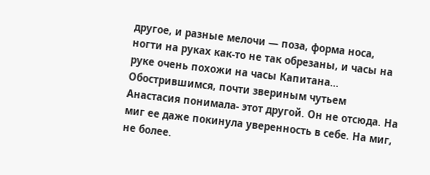другое, и разные мелочи — поза, форма носа, ногти на руках как-то не так обрезаны, и часы на руке очень похожи на часы Капитана… Обострившимся, почти звериным чутьем Анастасия понимала- этот другой. Он не отсюда. На миг ее даже покинула уверенность в себе. На миг, не более.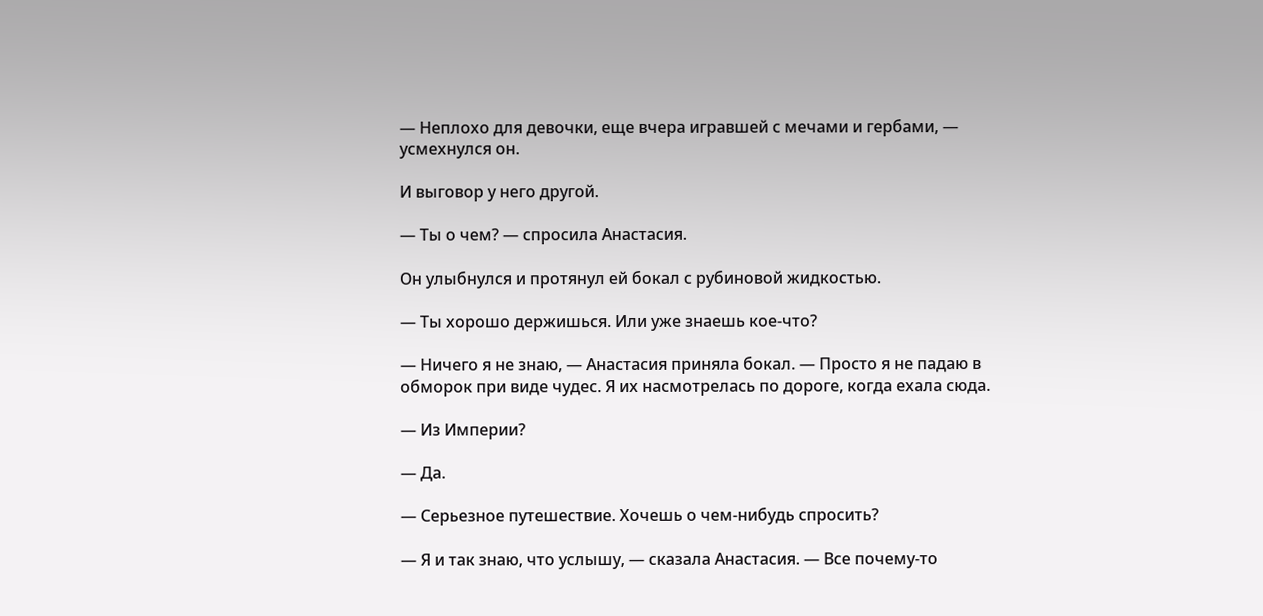— Неплохо для девочки, еще вчера игравшей с мечами и гербами, — усмехнулся он.

И выговор у него другой.

— Ты о чем? — спросила Анастасия.

Он улыбнулся и протянул ей бокал с рубиновой жидкостью.

— Ты хорошо держишься. Или уже знаешь кое-что?

— Ничего я не знаю, — Анастасия приняла бокал. — Просто я не падаю в обморок при виде чудес. Я их насмотрелась по дороге, когда ехала сюда.

— Из Империи?

— Да.

— Серьезное путешествие. Хочешь о чем-нибудь спросить?

— Я и так знаю, что услышу, — сказала Анастасия. — Все почему-то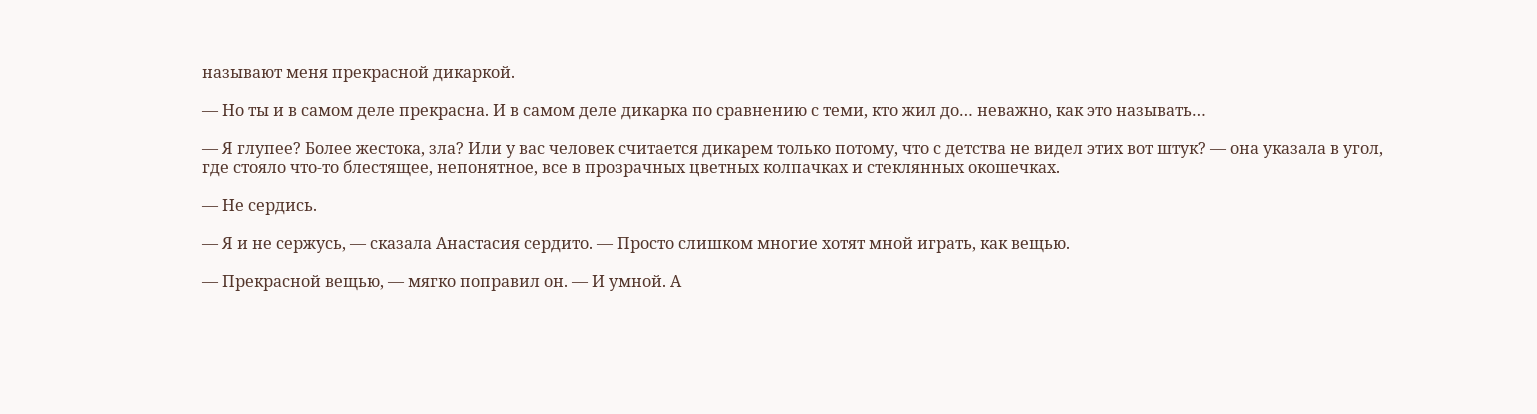называют меня прекрасной дикаркой.

— Но ты и в самом деле прекрасна. И в самом деле дикарка по сравнению с теми, кто жил до… неважно, как это называть…

— Я глупее? Более жестока, зла? Или у вас человек считается дикарем только потому, что с детства не видел этих вот штук? — она указала в угол, где стояло что-то блестящее, непонятное, все в прозрачных цветных колпачках и стеклянных окошечках.

— Не сердись.

— Я и не сержусь, — сказала Анастасия сердито. — Просто слишком многие хотят мной играть, как вещью.

— Прекрасной вещью, — мягко поправил он. — И умной. А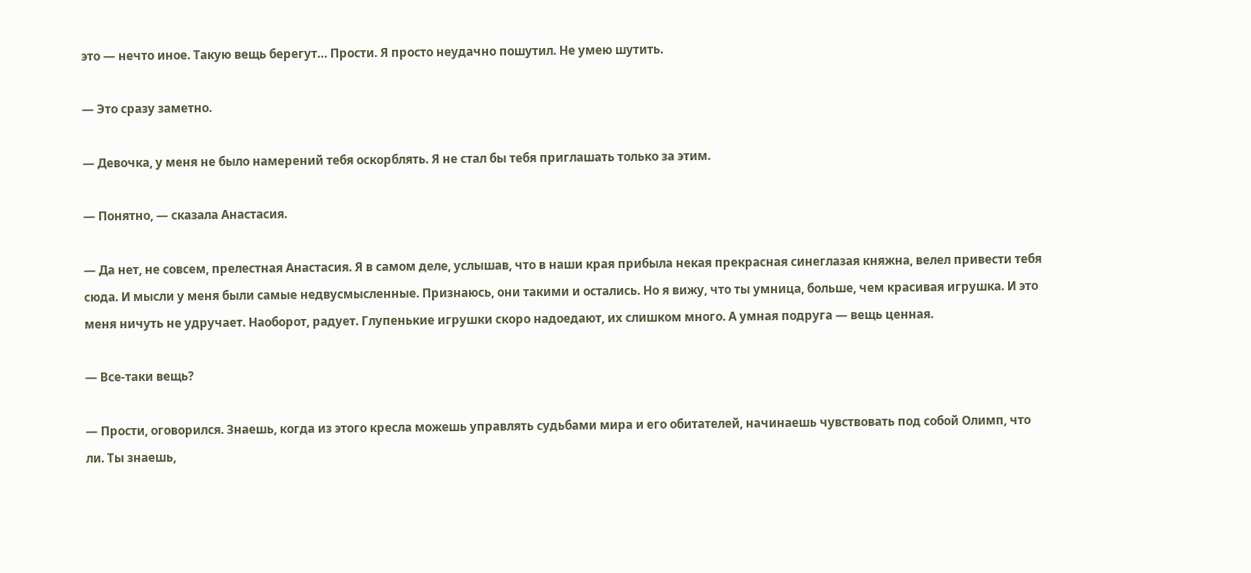это — нечто иное. Такую вещь берегут… Прости. Я просто неудачно пошутил. Не умею шутить.

— Это сразу заметно.

— Девочка, у меня не было намерений тебя оскорблять. Я не стал бы тебя приглашать только за этим.

— Понятно, — сказала Анастасия.

— Да нет, не совсем, прелестная Анастасия. Я в самом деле, услышав, что в наши края прибыла некая прекрасная синеглазая княжна, велел привести тебя сюда. И мысли у меня были самые недвусмысленные. Признаюсь, они такими и остались. Но я вижу, что ты умница, больше, чем красивая игрушка. И это меня ничуть не удручает. Наоборот, радует. Глупенькие игрушки скоро надоедают, их слишком много. А умная подруга — вещь ценная.

— Все-таки вещь?

— Прости, оговорился. Знаешь, когда из этого кресла можешь управлять судьбами мира и его обитателей, начинаешь чувствовать под собой Олимп, что ли. Ты знаешь,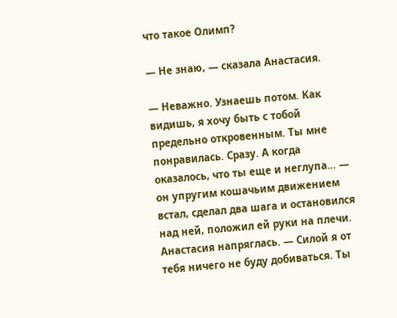что такое Олимп?

— Не знаю, — сказала Анастасия.

— Неважно. Узнаешь потом. Как видишь, я хочу быть с тобой предельно откровенным. Ты мне понравилась. Сразу. А когда оказалось, что ты еще и неглупа… — он упругим кошачьим движением встал, сделал два шага и остановился над ней, положил ей руки на плечи. Анастасия напряглась. — Силой я от тебя ничего не буду добиваться. Ты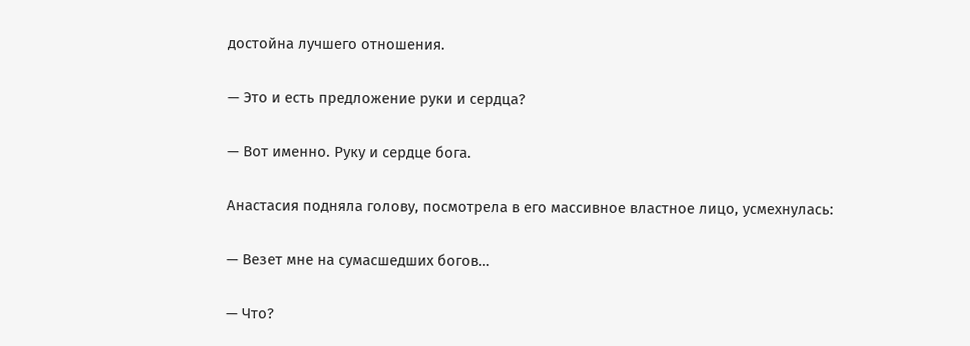достойна лучшего отношения.

— Это и есть предложение руки и сердца?

— Вот именно. Руку и сердце бога.

Анастасия подняла голову, посмотрела в его массивное властное лицо, усмехнулась:

— Везет мне на сумасшедших богов…

— Что?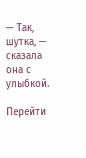— Так, шутка, — сказала она с улыбкой.

Перейти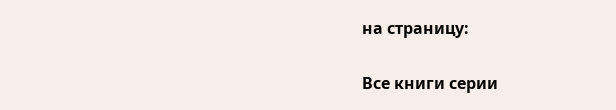на страницу:

Все книги серии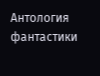Антология фантастики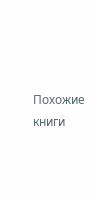Похожие книги